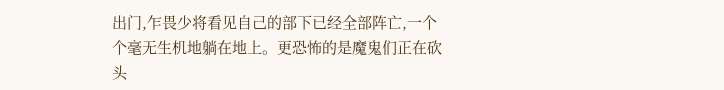出门,乍畏少将看见自己的部下已经全部阵亡,一个个毫无生机地躺在地上。更恐怖的是魔鬼们正在砍头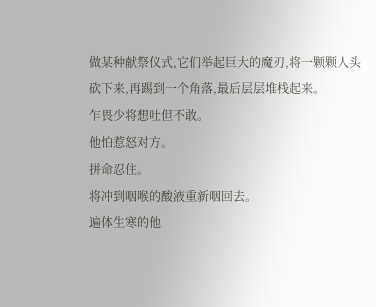做某种献祭仪式,它们举起巨大的魔刃,将一颗颗人头砍下来,再踢到一个角落,最后层层堆栈起来。
乍畏少将想吐但不敢。
他怕惹怒对方。
拼命忍住。
将冲到咽喉的酸液重新咽回去。
遍体生寒的他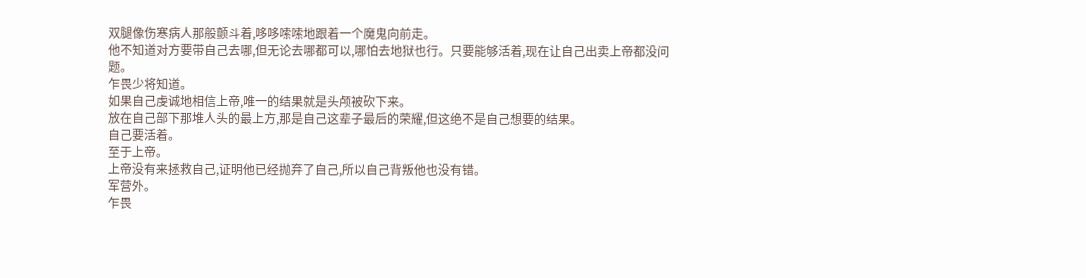双腿像伤寒病人那般颤斗着,哆哆嗦嗦地跟着一个魔鬼向前走。
他不知道对方要带自己去哪,但无论去哪都可以,哪怕去地狱也行。只要能够活着,现在让自己出卖上帝都没问题。
乍畏少将知道。
如果自己虔诚地相信上帝,唯一的结果就是头颅被砍下来。
放在自己部下那堆人头的最上方,那是自己这辈子最后的荣耀,但这绝不是自己想要的结果。
自己要活着。
至于上帝。
上帝没有来拯救自己,证明他已经抛弃了自己,所以自己背叛他也没有错。
军营外。
乍畏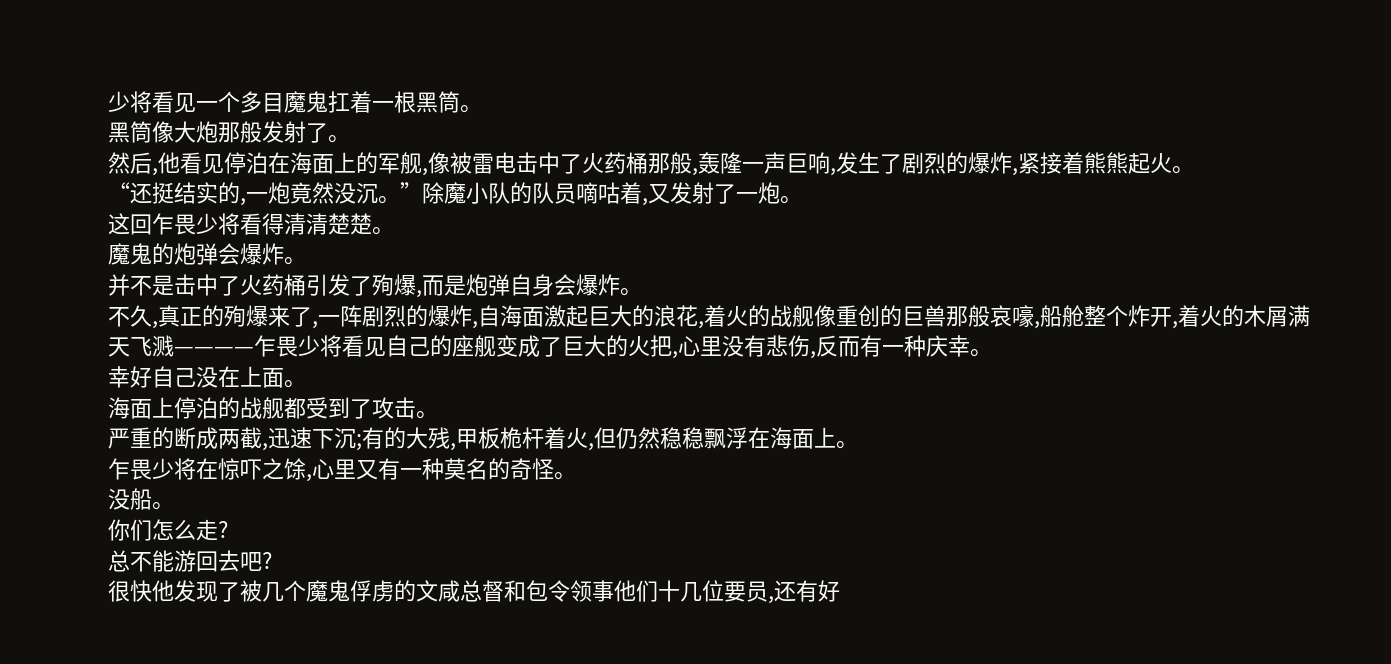少将看见一个多目魔鬼扛着一根黑筒。
黑筒像大炮那般发射了。
然后,他看见停泊在海面上的军舰,像被雷电击中了火药桶那般,轰隆一声巨响,发生了剧烈的爆炸,紧接着熊熊起火。
“还挺结实的,一炮竟然没沉。”除魔小队的队员嘀咕着,又发射了一炮。
这回乍畏少将看得清清楚楚。
魔鬼的炮弹会爆炸。
并不是击中了火药桶引发了殉爆,而是炮弹自身会爆炸。
不久,真正的殉爆来了,一阵剧烈的爆炸,自海面激起巨大的浪花,着火的战舰像重创的巨兽那般哀嚎,船舱整个炸开,着火的木屑满天飞溅————乍畏少将看见自己的座舰变成了巨大的火把,心里没有悲伤,反而有一种庆幸。
幸好自己没在上面。
海面上停泊的战舰都受到了攻击。
严重的断成两截,迅速下沉;有的大残,甲板桅杆着火,但仍然稳稳飘浮在海面上。
乍畏少将在惊吓之馀,心里又有一种莫名的奇怪。
没船。
你们怎么走?
总不能游回去吧?
很快他发现了被几个魔鬼俘虏的文咸总督和包令领事他们十几位要员,还有好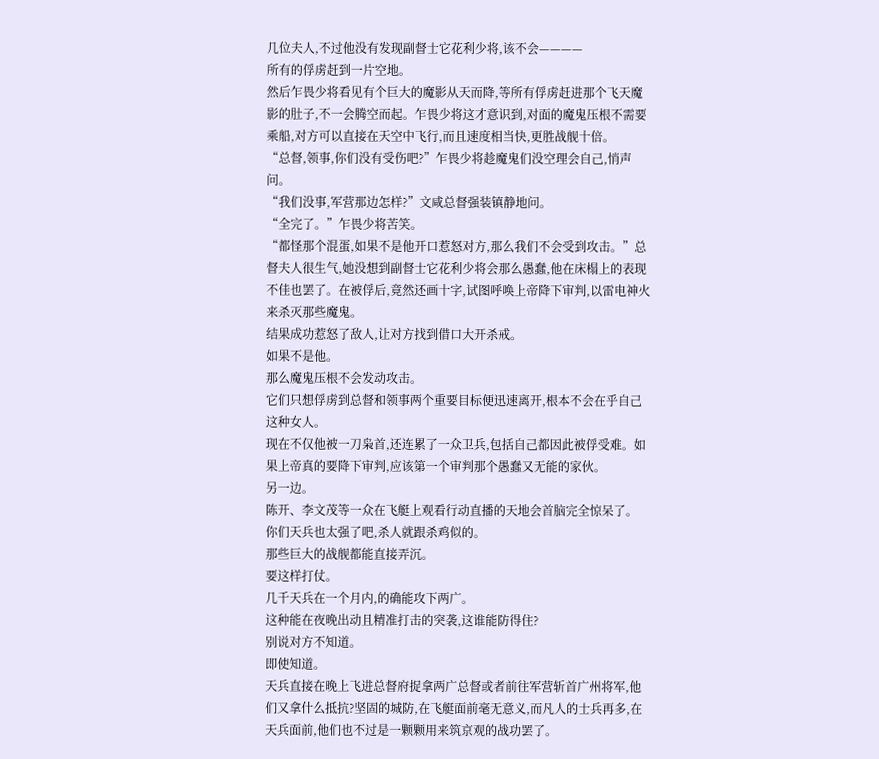几位夫人,不过他没有发现副督士它花利少将,该不会————
所有的俘虏赶到一片空地。
然后乍畏少将看见有个巨大的魔影从天而降,等所有俘虏赶进那个飞天魔影的肚子,不一会腾空而起。乍畏少将这才意识到,对面的魔鬼压根不需要乘船,对方可以直接在天空中飞行,而且速度相当快,更胜战舰十倍。
“总督,领事,你们没有受伤吧?”乍畏少将趁魔鬼们没空理会自己,悄声问。
“我们没事,军营那边怎样?”文咸总督强装镇静地问。
“全完了。”乍畏少将苦笑。
“都怪那个混蛋,如果不是他开口惹怒对方,那么我们不会受到攻击。”总督夫人很生气,她没想到副督士它花利少将会那么愚蠢,他在床榻上的表现不佳也罢了。在被俘后,竟然还画十字,试图呼唤上帝降下审判,以雷电神火来杀灭那些魔鬼。
结果成功惹怒了敌人,让对方找到借口大开杀戒。
如果不是他。
那么魔鬼压根不会发动攻击。
它们只想俘虏到总督和领事两个重要目标便迅速离开,根本不会在乎自己这种女人。
现在不仅他被一刀枭首,还连累了一众卫兵,包括自己都因此被俘受难。如果上帝真的要降下审判,应该第一个审判那个愚蠢又无能的家伙。
另一边。
陈开、李文茂等一众在飞艇上观看行动直播的天地会首脑完全惊呆了。
你们天兵也太强了吧,杀人就跟杀鸡似的。
那些巨大的战舰都能直接弄沉。
要这样打仗。
几千天兵在一个月内,的确能攻下两广。
这种能在夜晚出动且精准打击的突袭,这谁能防得住?
别说对方不知道。
即使知道。
天兵直接在晚上飞进总督府捉拿两广总督或者前往军营斩首广州将军,他们又拿什么抵抗?坚固的城防,在飞艇面前毫无意义,而凡人的士兵再多,在天兵面前,他们也不过是一颗颗用来筑京观的战功罢了。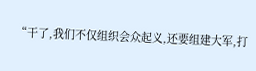“干了,我们不仅组织会众起义,还要组建大军,打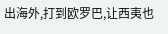出海外,打到欧罗巴,让西夷也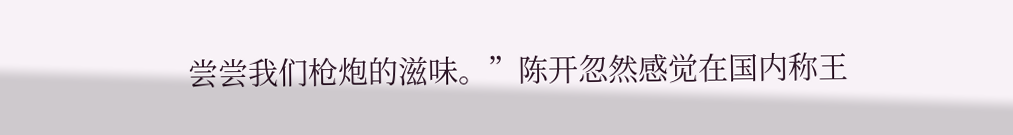尝尝我们枪炮的滋味。”陈开忽然感觉在国内称王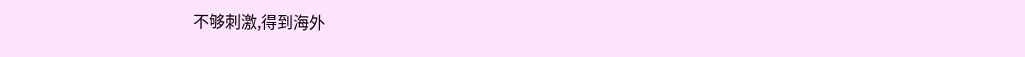不够刺激,得到海外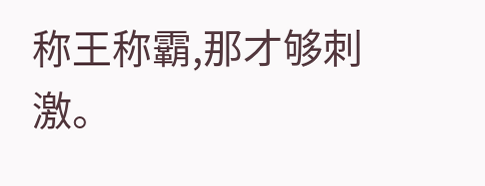称王称霸,那才够刺激。